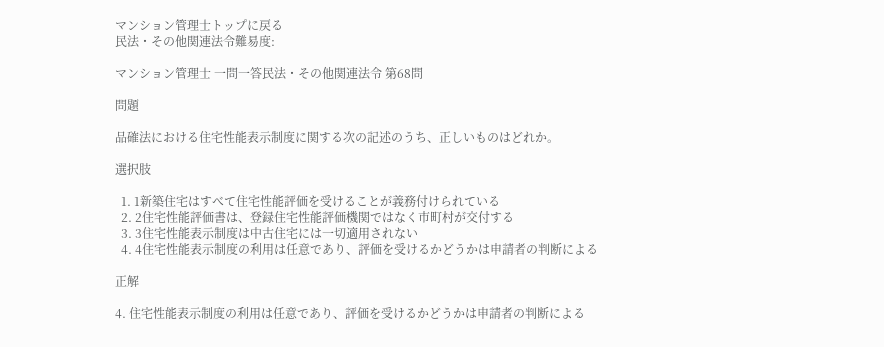マンション管理士トップに戻る
民法・その他関連法令難易度:

マンション管理士 一問一答民法・その他関連法令 第68問

問題

品確法における住宅性能表示制度に関する次の記述のうち、正しいものはどれか。

選択肢

  1. 1新築住宅はすべて住宅性能評価を受けることが義務付けられている
  2. 2住宅性能評価書は、登録住宅性能評価機関ではなく市町村が交付する
  3. 3住宅性能表示制度は中古住宅には一切適用されない
  4. 4住宅性能表示制度の利用は任意であり、評価を受けるかどうかは申請者の判断による

正解

4. 住宅性能表示制度の利用は任意であり、評価を受けるかどうかは申請者の判断による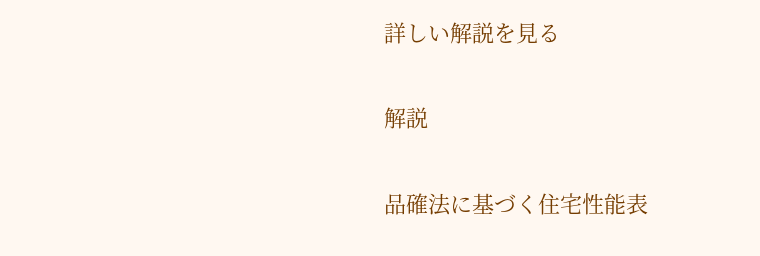詳しい解説を見る

解説

品確法に基づく住宅性能表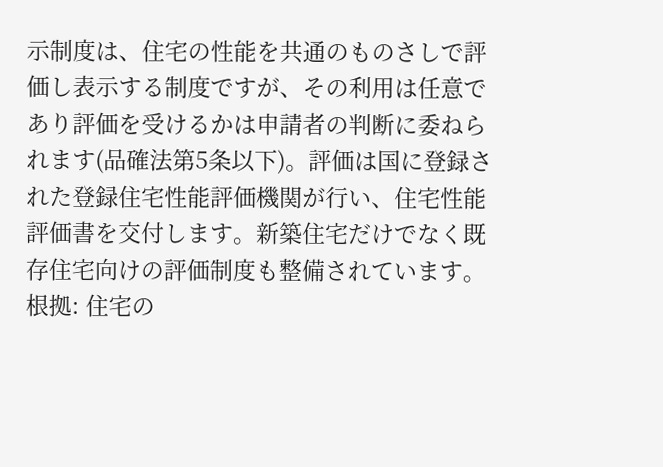示制度は、住宅の性能を共通のものさしで評価し表示する制度ですが、その利用は任意であり評価を受けるかは申請者の判断に委ねられます(品確法第5条以下)。評価は国に登録された登録住宅性能評価機関が行い、住宅性能評価書を交付します。新築住宅だけでなく既存住宅向けの評価制度も整備されています。根拠: 住宅の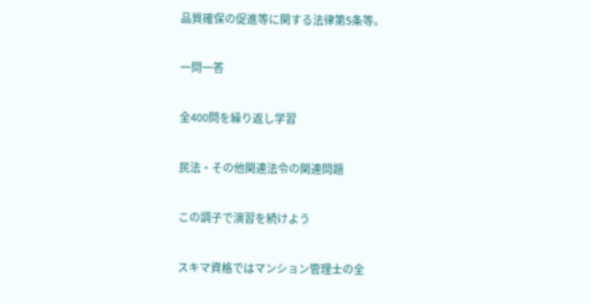品質確保の促進等に関する法律第5条等。

一問一答

全400問を繰り返し学習

民法・その他関連法令の関連問題

この調子で演習を続けよう

スキマ資格ではマンション管理士の全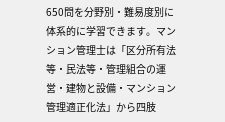650問を分野別・難易度別に体系的に学習できます。マンション管理士は「区分所有法等・民法等・管理組合の運営・建物と設備・マンション管理適正化法」から四肢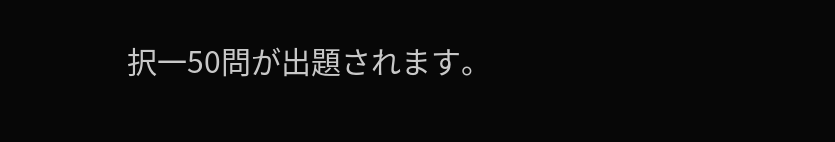択一50問が出題されます。